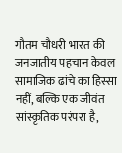गौतम चौधरी भारत की जनजातीय पहचान केवल सामाजिक ढांचे का हिस्सा नहीं, बल्कि एक जीवंत सांस्कृतिक परंपरा है,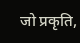जो प्रकृति,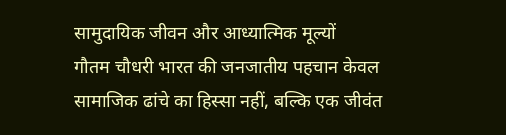सामुदायिक जीवन और आध्यात्मिक मूल्यों
गौतम चौधरी भारत की जनजातीय पहचान केवल सामाजिक ढांचे का हिस्सा नहीं, बल्कि एक जीवंत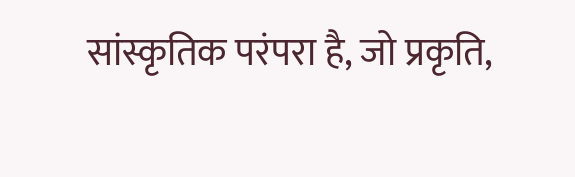सांस्कृतिक परंपरा है, जो प्रकृति,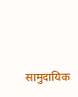सामुदायिक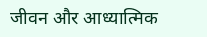जीवन और आध्यात्मिक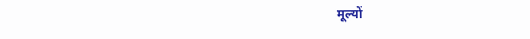मूल्यों